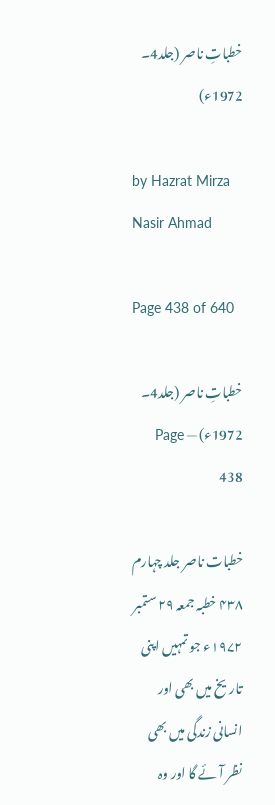خطباتِ ناصر (جلد4۔ 1972ء)

by Hazrat Mirza Nasir Ahmad

Page 438 of 640

خطباتِ ناصر (جلد4۔ 1972ء) — Page 438

خطبات ناصر جلد چہارم ۴۳۸ خطبہ جمعہ ۲۹ ستمبر ۱۹۷۲ء جو تمہیں اپنی تاریخ میں بھی اور انسانی زندگی میں بھی نظر آئے گا اور وہ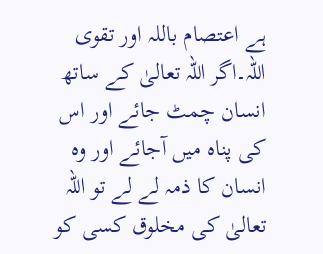ہے اعتصام باللہ اور تقوی اللہ۔اگر اللہ تعالیٰ کے ساتھ انسان چمٹ جائے اور اس کی پناہ میں آجائے اور وہ انسان کا ذمہ لے لے تو اللہ تعالیٰ کی مخلوق کسی کو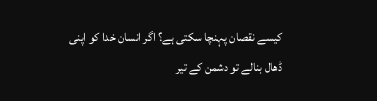کیسے نقصان پہنچا سکتی ہے؟ اگر انسان خدا کو اپنی ڈھال بنالے تو دشمن کے تیر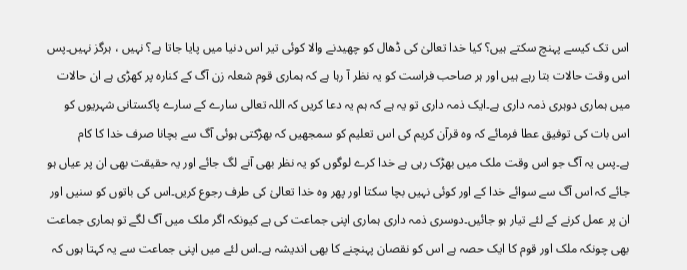اس تک کیسے پہنچ سکتے ہیں؟ کیا خدا تعالیٰ کی ڈھال کو چھیدنے والا کوئی تیر اس دنیا میں پایا جاتا ہے؟ نہیں ، ہرگز نہیں۔پس اس وقت حالات بتا رہے ہیں اور ہر صاحب فراست کو یہ نظر آ رہا ہے کہ ہماری قوم شعلہ زن آگ کے کنارہ پر کھڑی ہے ان حالات میں ہماری دوہری ذمہ داری ہے۔ایک ذمہ داری تو یہ ہے کہ ہم یہ دعا کریں کہ اللہ تعالی سارے کے سارے پاکستانی شہریوں کو اس بات کی توفیق عطا فرمائے کہ وہ قرآن کریم کی اس تعلیم کو سمجھیں کہ بھڑکتی ہوئی آگ سے بچانا صرف خدا کا کام ہے۔پس یہ آگ جو اس وقت ملک میں بھڑک رہی ہے خدا کرے لوگوں کو یہ نظر بھی آنے لگ جائے اور یہ حقیقت بھی ان پر عیاں ہو جائے کہ اس آگ سے سوائے خدا کے اور کوئی نہیں بچا سکتا اور پھر وہ خدا تعالیٰ کی طرف رجوع کریں۔اس کی باتوں کو سنیں اور ان پر عمل کرنے کے لئے تیار ہو جائیں۔دوسری ذمہ داری ہماری اپنی جماعت کی ہے کیونکہ اگر ملک میں آگ لگے تو ہماری جماعت بھی چونکہ ملک اور قوم کا ایک حصہ ہے اس کو نقصان پہنچنے کا بھی اندیشہ ہے۔اس لئے میں اپنی جماعت سے یہ کہتا ہوں کہ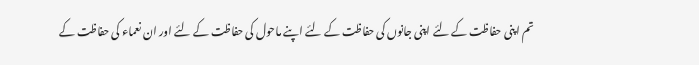تم اپنی حفاظت کے لئے اپنی جانوں کی حفاظت کے لئے اپنے ماحول کی حفاظت کے لئے اور ان نعماء کی حفاظت کے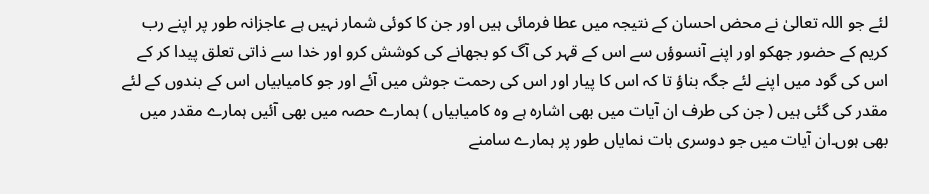لئے جو اللہ تعالیٰ نے محض احسان کے نتیجہ میں عطا فرمائی ہیں اور جن کا کوئی شمار نہیں ہے عاجزانہ طور پر اپنے رب کریم کے حضور جھکو اور اپنے آنسوؤں سے اس کے قہر کی آگ کو بجھانے کی کوشش کرو اور خدا سے ذاتی تعلق پیدا کر کے اس کی گود میں اپنے لئے جگہ بناؤ تا کہ اس کا پیار اور اس کی رحمت جوش میں آئے اور جو کامیابیاں اس کے بندوں کے لئے مقدر کی گئی ہیں ( جن کی طرف ان آیات میں بھی اشارہ ہے وہ کامیابیاں ) ہمارے حصہ میں بھی آئیں ہمارے مقدر میں بھی ہوں۔ان آیات میں جو دوسری بات نمایاں طور پر ہمارے سامنے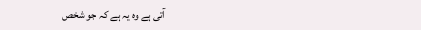آتی ہے وہ یہ ہے کہ جو شخص